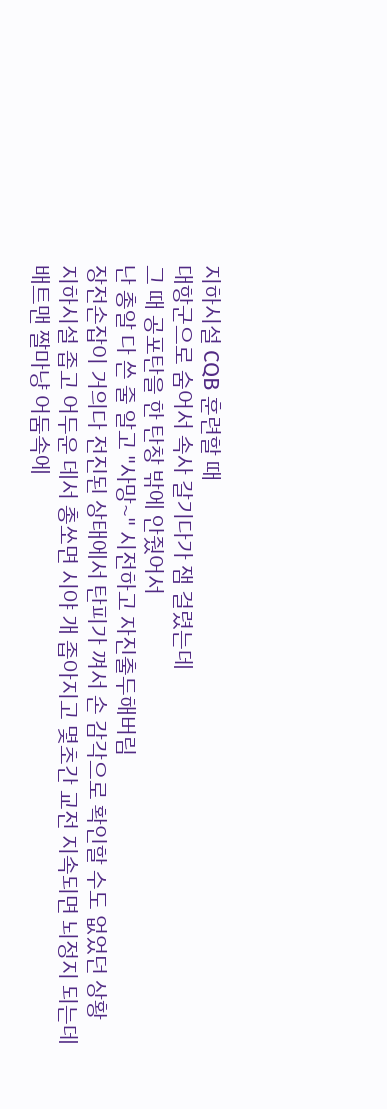지하시설 CQB 훈련할 때
대항군으로 숨어서 속사 갈기다가 잼 걸렸는데
그 때 공포탄을 한 탄창 밖에 안줬어서
난 총알 다 쓴 줄 알고 "사망~" 시전하고 자진출두해버림
장전손잡이 거의다 전진된 상태에서 탄피가 껴서 손 감각으로 확인할 수도 없었던 상황
지하시설 좁고 어두운 데서 총쏘면 시야 개 좁아지고 몇초간 교전 지속되면 뇌정지 되는데
배트맨 짤마냥 어둠속에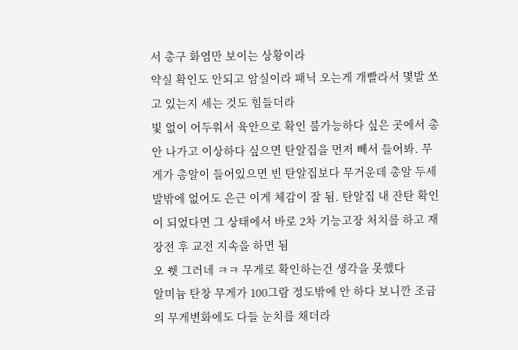서 총구 화염만 보이는 상황이라
약실 확인도 안되고 암실이라 패닉 오는게 개빨라서 몇발 쏘고 있는지 세는 것도 힘들더라
빛 없이 어두워서 육안으로 확인 불가능하다 싶은 곳에서 총 안 나가고 이상하다 싶으면 탄알집을 먼저 빼서 들어봐. 무게가 총알이 들어있으면 빈 탄알집보다 무거운데 총알 두세발밖에 없어도 은근 이게 체감이 잘 됨. 탄알집 내 잔탄 확인이 되었다면 그 상태에서 바로 2차 기능고장 처치를 하고 재장전 후 교전 지속을 하면 됨
오 쒯 그러네 ㅋㅋ 무게로 확인하는건 생각을 못했다
알미늄 탄창 무게가 100그람 정도밖에 안 하다 보니깐 조금의 무게변화에도 다들 눈치를 채더라